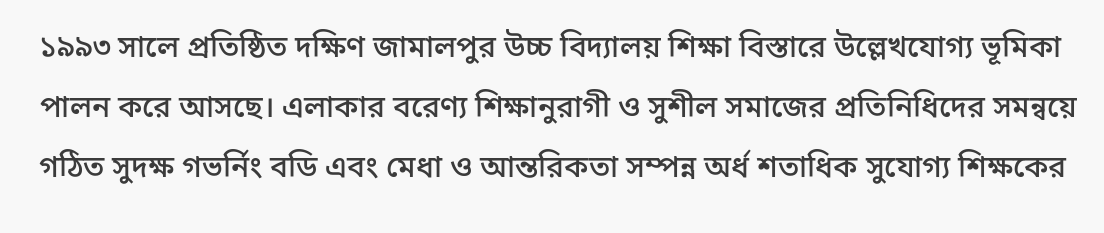১৯৯৩ সালে প্রতিষ্ঠিত দক্ষিণ জামালপুর উচ্চ বিদ্যালয় শিক্ষা বিস্তারে উল্লেখযোগ্য ভূমিকা পালন করে আসছে। এলাকার বরেণ্য শিক্ষানুরাগী ও সুশীল সমাজের প্রতিনিধিদের সমন্বয়ে গঠিত সুদক্ষ গভর্নিং বডি এবং মেধা ও আন্তরিকতা সম্পন্ন অর্ধ শতাধিক সুযোগ্য শিক্ষকের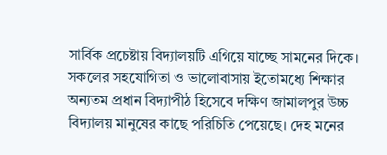সার্বিক প্রচেষ্টায় বিদ্যালয়টি এগিয়ে যাচ্ছে সামনের দিকে। সকলের সহযোগিতা ও ভালোবাসায় ইতোমধ্যে শিক্ষার অন্যতম প্রধান বিদ্যাপীঠ হিসেবে দক্ষিণ জামালপুর উচ্চ বিদ্যালয় মানুষের কাছে পরিচিতি পেয়েছে। দেহ মনের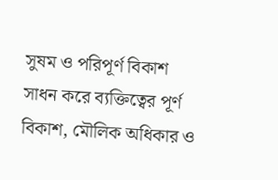সুষম ও পরিপূর্ণ বিকাশ সাধন করে ব্যক্তিত্বের পূর্ণ বিকাশ, মৌলিক অধিকার ও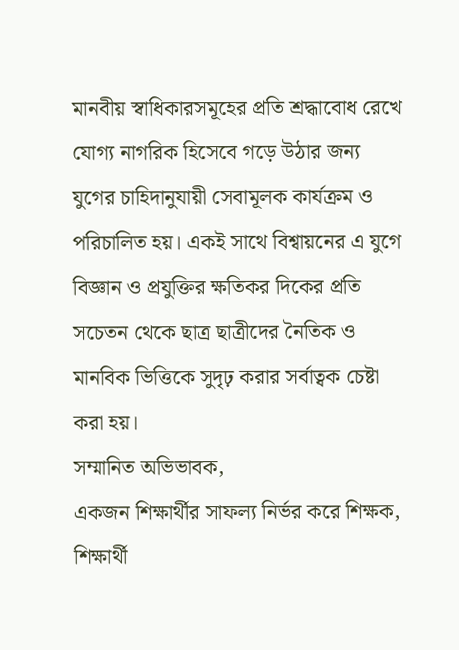মানবীয় স্বাধিকারসমূহের প্রতি শ্রদ্ধাবোধ রেখে যোগ্য নাগরিক হিসেবে গড়ে উঠার জন্য যুগের চাহিদানুযায়ী সেবামূলক কার্যক্রম ও পরিচালিত হয়। একই সাথে বিশ্বায়নের এ যুগে বিজ্ঞান ও প্রযুক্তির ক্ষতিকর দিকের প্রতি সচেতন থেকে ছাত্র ছাত্রীদের নৈতিক ও মানবিক ভিত্তিকে সুদৃঢ় করার সর্বাত্বক চেষ্টা করা হয়।
সম্মানিত অভিভাবক,
একজন শিক্ষার্থীর সাফল্য নির্ভর করে শিক্ষক, শিক্ষার্থী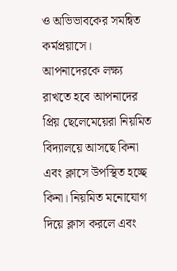ও অভিভাবকের সমন্বিত কর্মপ্রয়াসে। আপনাদেরকে লক্ষ্য রাখতে হবে আপনাদের প্রিয় ছেলেমেয়েরা নিয়মিত বিদ্যালয়ে আসছে কিনা এবং ক্লাসে উপস্থিত হচ্ছে কিনা। নিয়মিত মনোযোগ দিয়ে ক্লাস করলে এবং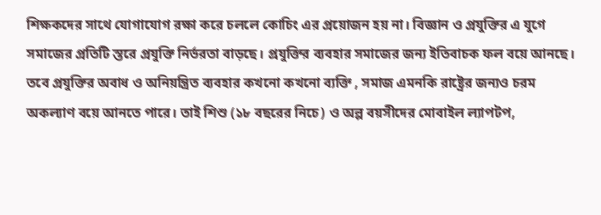শিক্ষকদের সাথে যোগাযোগ রক্ষা করে চললে কোচিং এর প্রয়োজন হয় না। বিজ্ঞান ও প্রযুক্তির এ যুগে সমাজের প্রতিটি স্তরে প্রযুক্তি নির্ভরতা বাড়ছে। প্রযুক্তির ব্যবহার সমাজের জন্য ইতিবাচক ফল বয়ে আনছে। তবে প্রযুক্তির অবাধ ও অনিয়ন্ত্রিত ব্যবহার কখনো কখনো ব্যক্তি , সমাজ এমনকি রাষ্ট্রের জন্যও চরম অকল্যাণ বয়ে আনতে পারে। তাই শিশু (১৮ বছরের নিচে) ও অল্প বয়সীদের মোবাইল ল্যাপটপ,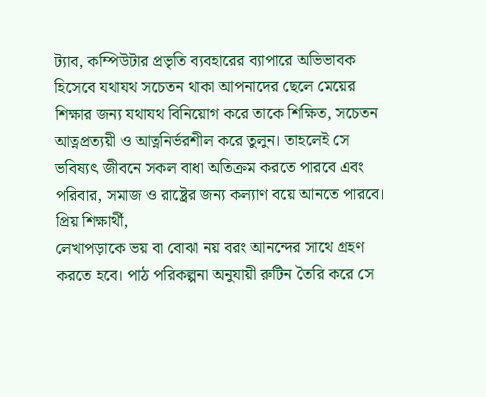ট্যাব, কম্পিউটার প্রভৃতি ব্যবহারের ব্যাপারে অভিভাবক হিসেবে যথাযথ সচেতন থাকা আপনাদের ছেলে মেয়ের শিক্ষার জন্য যথাযথ বিনিয়োগ করে তাকে শিক্ষিত, সচেতন আত্নপ্রত্যয়ী ও আত্ননির্ভরশীল করে তুলুন। তাহলেই সে ভবিষ্যৎ জীবনে সকল বাধা অতিক্রম করতে পারবে এবং পরিবার, সমাজ ও রাষ্ট্রের জন্য কল্যাণ বয়ে আনতে পারবে।
প্রিয় শিক্ষার্থী,
লেখাপড়াকে ভয় বা বোঝা নয় বরং আনন্দের সাথে গ্রহণ করতে হবে। পাঠ পরিকল্পনা অনুযায়ী রুটিন তৈরি করে সে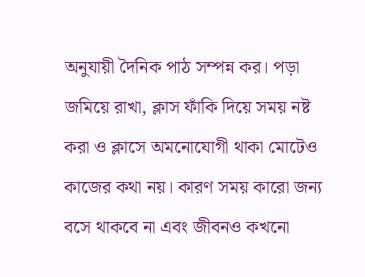অনুযায়ী দৈনিক পাঠ সম্পন্ন কর। পড়া জমিয়ে রাখা, ক্লাস ফাঁকি দিয়ে সময় নষ্ট করা ও ক্লাসে অমনোযোগী থাকা মোটেও কাজের কথা নয়। কারণ সময় কারো জন্য বসে থাকবে না এবং জীবনও কখনো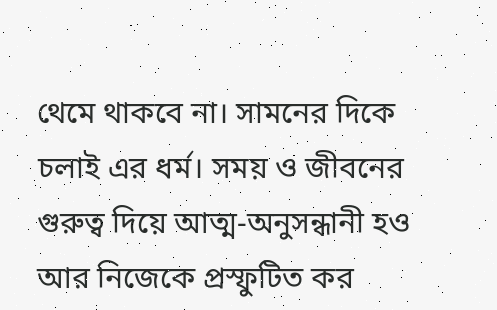থেমে থাকবে না। সামনের দিকে চলাই এর ধর্ম। সময় ও জীবনের গুরুত্ব দিয়ে আত্ম-অনুসন্ধানী হও আর নিজেকে প্রস্ফুটিত কর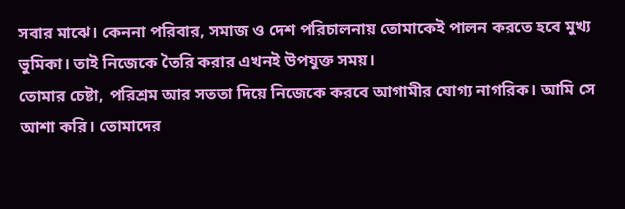সবার মাঝে। কেননা পরিবার, সমাজ ও দেশ পরিচালনায় তোমাকেই পালন করতে হবে মুখ্য ভুমিকা। তাই নিজেকে তৈরি করার এখনই উপযুক্ত সময়।
তোমার চেষ্টা, পরিশ্রম আর সততা দিয়ে নিজেকে করবে আগামীর যোগ্য নাগরিক। আমি সে আশা করি। তোমাদের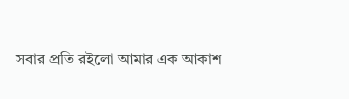সবার প্রতি রইলো আমার এক আকাশ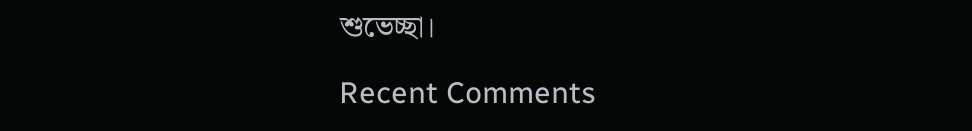শুভেচ্ছা।

Recent Comments